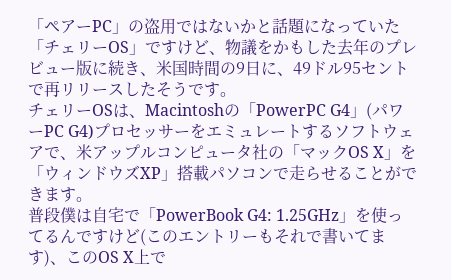「ペアーPC」の盗用ではないかと話題になっていた「チェリーOS」ですけど、物議をかもした去年のプレビュー版に続き、米国時間の9日に、49ドル95セントで再リリースしたそうです。
チェリーOSは、Macintoshの「PowerPC G4」(パワーPC G4)プロセッサーをエミュレートするソフトウェアで、米アップルコンピュータ社の「マックOS X」を「ウィンドウズXP」搭載パソコンで走らせることができます。
普段僕は自宅で「PowerBook G4: 1.25GHz」を使ってるんですけど(このエントリーもそれで書いてます)、このOS X上で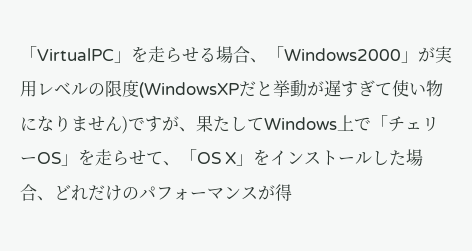「VirtualPC」を走らせる場合、「Windows2000」が実用レベルの限度(WindowsXPだと挙動が遅すぎて使い物になりません)ですが、果たしてWindows上で「チェリーOS」を走らせて、「OS X」をインストールした場合、どれだけのパフォーマンスが得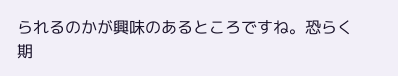られるのかが興味のあるところですね。恐らく期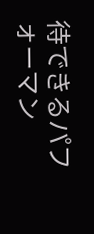待できるパフォーマン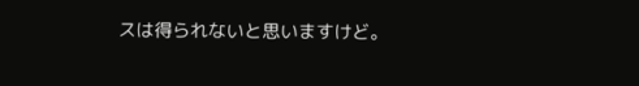スは得られないと思いますけど。